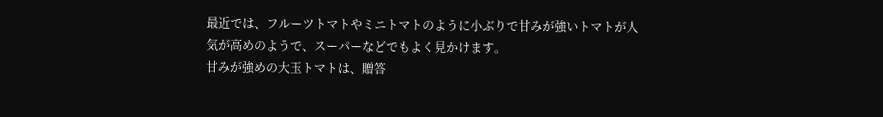最近では、フルーツトマトやミニトマトのように小ぶりで甘みが強いトマトが人気が高めのようで、スーパーなどでもよく見かけます。
甘みが強めの大玉トマトは、贈答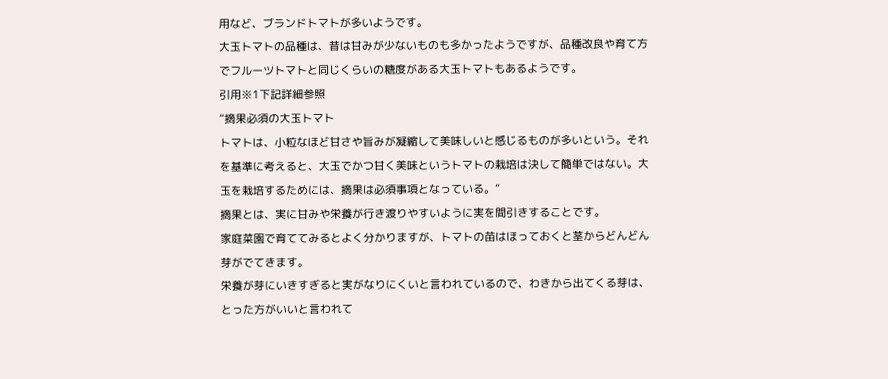用など、ブランドトマトが多いようです。
大玉トマトの品種は、昔は甘みが少ないものも多かったようですが、品種改良や育て方でフルーツトマトと同じくらいの糖度がある大玉トマトもあるようです。
引用※1下記詳細参照
“摘果必須の大玉トマト
トマトは、小粒なほど甘さや旨みが凝縮して美味しいと感じるものが多いという。それを基準に考えると、大玉でかつ甘く美味というトマトの栽培は決して簡単ではない。大玉を栽培するためには、摘果は必須事項となっている。”
摘果とは、実に甘みや栄養が行き渡りやすいように実を間引きすることです。
家庭菜園で育ててみるとよく分かりますが、トマトの苗はほっておくと茎からどんどん芽がでてきます。
栄養が芽にいきすぎると実がなりにくいと言われているので、わきから出てくる芽は、とった方がいいと言われて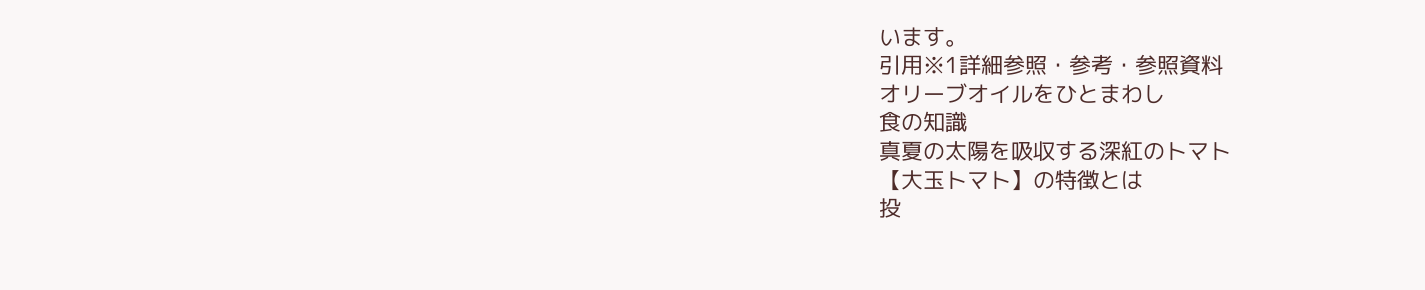います。
引用※1詳細参照・参考・参照資料
オリーブオイルをひとまわし
食の知識
真夏の太陽を吸収する深紅のトマト
【大玉トマト】の特徴とは
投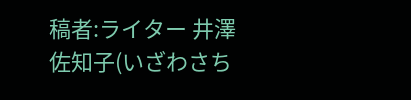稿者:ライター 井澤佐知子(いざわさち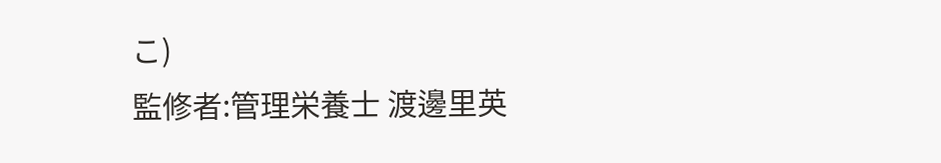こ)
監修者:管理栄養士 渡邊里英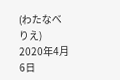(わたなべりえ)
2020年4月6日